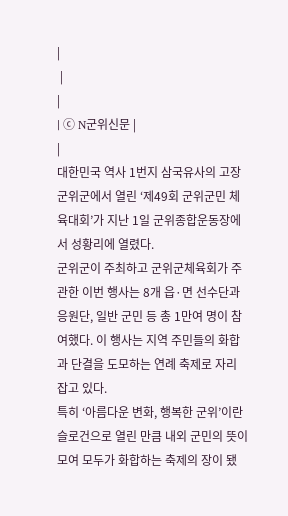|
 |
|
| ⓒ N군위신문 |
|
대한민국 역사 1번지 삼국유사의 고장 군위군에서 열린 ‘제49회 군위군민 체육대회’가 지난 1일 군위종합운동장에서 성황리에 열렸다.
군위군이 주최하고 군위군체육회가 주관한 이번 행사는 8개 읍·면 선수단과 응원단, 일반 군민 등 총 1만여 명이 참여했다. 이 행사는 지역 주민들의 화합과 단결을 도모하는 연례 축제로 자리 잡고 있다.
특히 ‘아름다운 변화, 행복한 군위’이란 슬로건으로 열린 만큼 내외 군민의 뜻이 모여 모두가 화합하는 축제의 장이 됐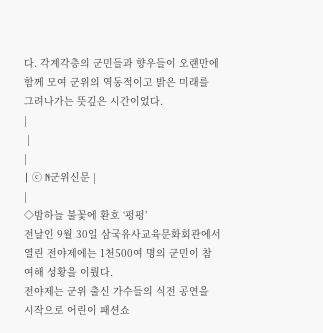다. 각계각층의 군민들과 향우들이 오랜만에 함께 모여 군위의 역동적이고 밝은 미래를 그려나가는 뜻깊은 시간이었다.
|
 |
|
| ⓒ N군위신문 |
|
◇밤하늘 불꽃에 환호 ‘펑펑’
전날인 9월 30일 삼국유사교육문화회관에서 열린 전야제에는 1천500여 명의 군민이 참여해 성황을 이뤘다.
전야제는 군위 출신 가수들의 식전 공연을 시작으로 어린이 패션쇼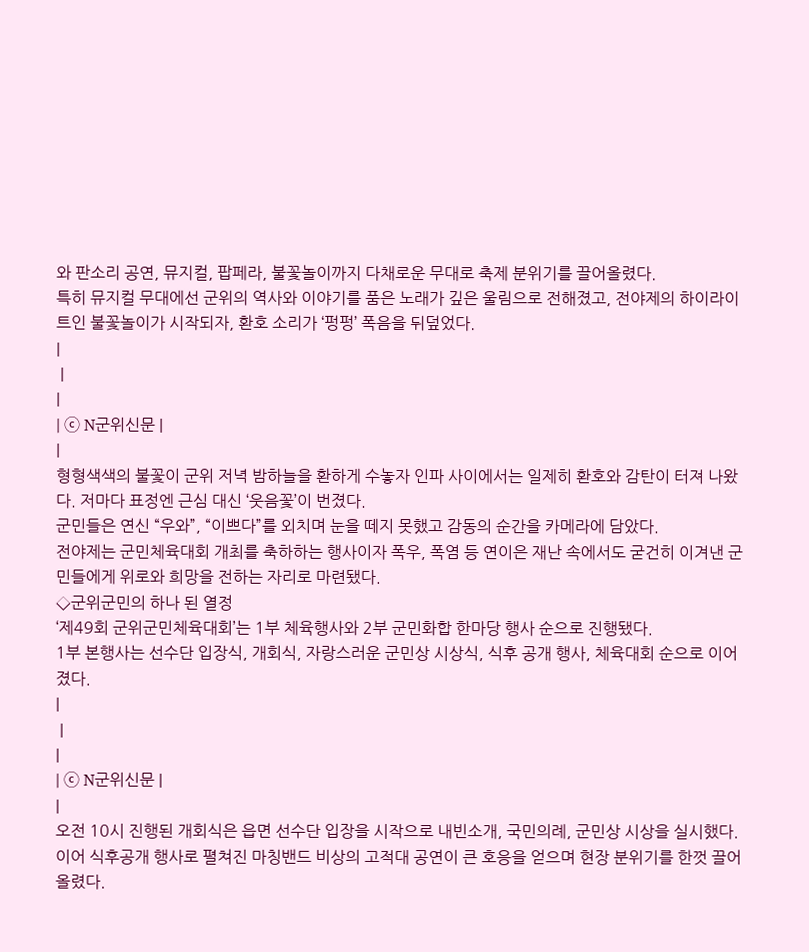와 판소리 공연, 뮤지컬, 팝페라, 불꽃놀이까지 다채로운 무대로 축제 분위기를 끌어올렸다.
특히 뮤지컬 무대에선 군위의 역사와 이야기를 품은 노래가 깊은 울림으로 전해졌고, 전야제의 하이라이트인 불꽃놀이가 시작되자, 환호 소리가 ‘펑펑’ 폭음을 뒤덮었다.
|
 |
|
| ⓒ N군위신문 |
|
형형색색의 불꽃이 군위 저녁 밤하늘을 환하게 수놓자 인파 사이에서는 일제히 환호와 감탄이 터져 나왔다. 저마다 표정엔 근심 대신 ‘웃음꽃’이 번졌다.
군민들은 연신 “우와”, “이쁘다”를 외치며 눈을 떼지 못했고 감동의 순간을 카메라에 담았다.
전야제는 군민체육대회 개최를 축하하는 행사이자 폭우, 폭염 등 연이은 재난 속에서도 굳건히 이겨낸 군민들에게 위로와 희망을 전하는 자리로 마련됐다.
◇군위군민의 하나 된 열정
‘제49회 군위군민체육대회’는 1부 체육행사와 2부 군민화합 한마당 행사 순으로 진행됐다.
1부 본행사는 선수단 입장식, 개회식, 자랑스러운 군민상 시상식, 식후 공개 행사, 체육대회 순으로 이어졌다.
|
 |
|
| ⓒ N군위신문 |
|
오전 10시 진행된 개회식은 읍면 선수단 입장을 시작으로 내빈소개, 국민의례, 군민상 시상을 실시했다.
이어 식후공개 행사로 펼쳐진 마칭밴드 비상의 고적대 공연이 큰 호응을 얻으며 현장 분위기를 한껏 끌어올렸다.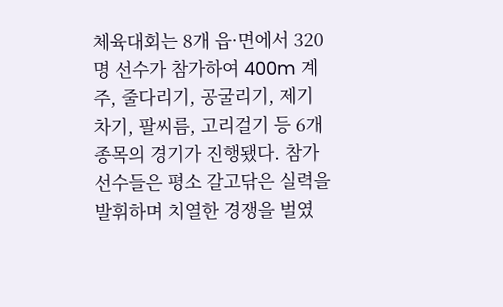체육대회는 8개 읍·면에서 320명 선수가 참가하여 400m 계주, 줄다리기, 공굴리기, 제기차기, 팔씨름, 고리걸기 등 6개 종목의 경기가 진행됐다. 참가 선수들은 평소 갈고닦은 실력을 발휘하며 치열한 경쟁을 벌였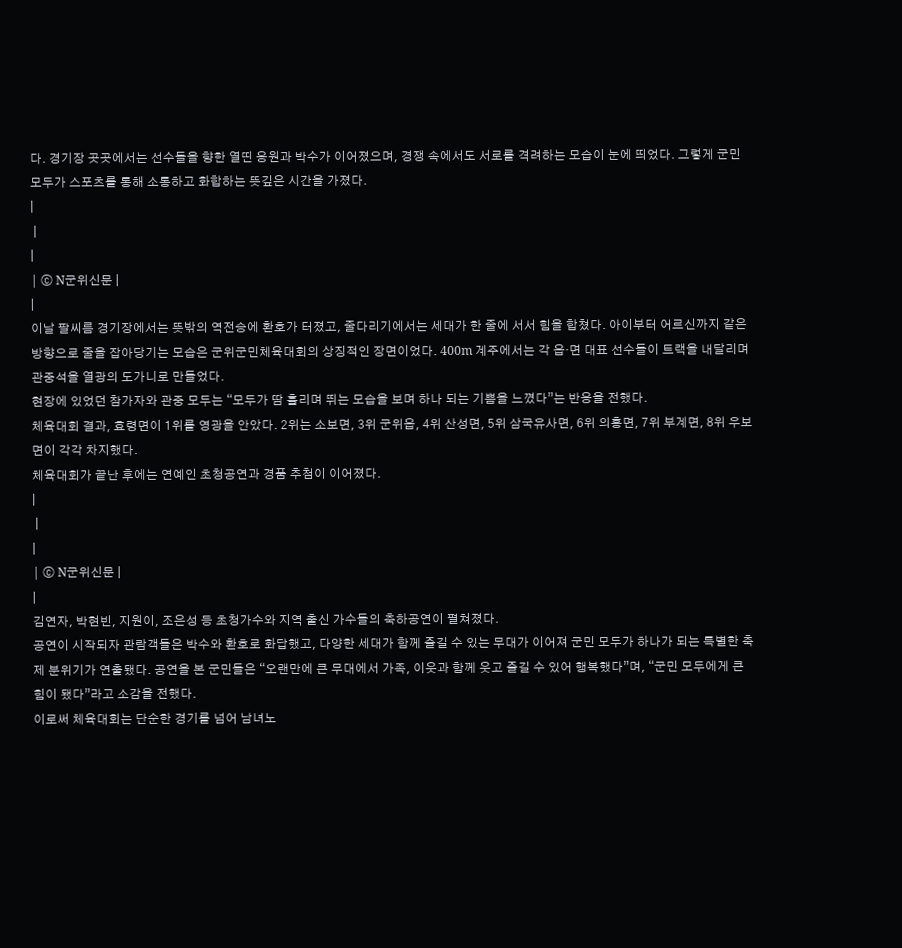다. 경기장 곳곳에서는 선수들을 향한 열띤 응원과 박수가 이어졌으며, 경쟁 속에서도 서로를 격려하는 모습이 눈에 띄었다. 그렇게 군민 모두가 스포츠를 통해 소통하고 화합하는 뜻깊은 시간을 가졌다.
|
 |
|
| ⓒ N군위신문 |
|
이날 팔씨름 경기장에서는 뜻밖의 역전승에 환호가 터졌고, 줄다리기에서는 세대가 한 줄에 서서 힘을 합쳤다. 아이부터 어르신까지 같은 방향으로 줄을 잡아당기는 모습은 군위군민체육대회의 상징적인 장면이었다. 400m 계주에서는 각 읍·면 대표 선수들이 트랙을 내달리며 관중석을 열광의 도가니로 만들었다.
현장에 있었던 참가자와 관중 모두는 “모두가 땀 흘리며 뛰는 모습을 보며 하나 되는 기쁨을 느꼈다”는 반응을 전했다.
체육대회 결과, 효령면이 1위를 영광을 안았다. 2위는 소보면, 3위 군위읍, 4위 산성면, 5위 삼국유사면, 6위 의흥면, 7위 부계면, 8위 우보면이 각각 차지했다.
체육대회가 끝난 후에는 연예인 초청공연과 경품 추첨이 이어졌다.
|
 |
|
| ⓒ N군위신문 |
|
김연자, 박현빈, 지원이, 조은성 등 초청가수와 지역 출신 가수들의 축하공연이 펼쳐졌다.
공연이 시작되자 관람객들은 박수와 환호로 화답했고, 다양한 세대가 함께 즐길 수 있는 무대가 이어져 군민 모두가 하나가 되는 특별한 축제 분위기가 연출됐다. 공연을 본 군민들은 “오랜만에 큰 무대에서 가족, 이웃과 함께 웃고 즐길 수 있어 행복했다”며, “군민 모두에게 큰 힘이 됐다”라고 소감을 전했다.
이로써 체육대회는 단순한 경기를 넘어 남녀노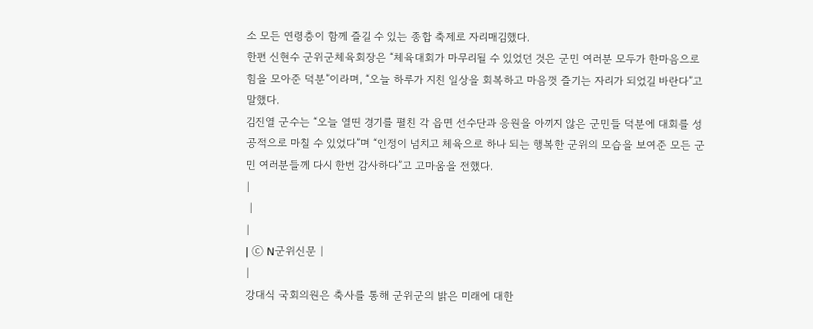소 모든 연령층이 함께 즐길 수 있는 종합 축제로 자리매김했다.
한편 신현수 군위군체육회장은 “체육대회가 마무리될 수 있었던 것은 군민 여러분 모두가 한마음으로 힘을 모아준 덕분”이라며, “오늘 하루가 지친 일상을 회복하고 마음껏 즐기는 자리가 되었길 바란다”고 말했다.
김진열 군수는 “오늘 열띤 경기를 펼친 각 읍면 선수단과 응원을 아끼지 않은 군민들 덕분에 대회를 성공적으로 마칠 수 있었다”며 “인정이 넘치고 체육으로 하나 되는 행복한 군위의 모습을 보여준 모든 군민 여러분들께 다시 한번 감사하다”고 고마움을 전했다.
|
 |
|
| ⓒ N군위신문 |
|
강대식 국회의원은 축사를 통해 군위군의 밝은 미래에 대한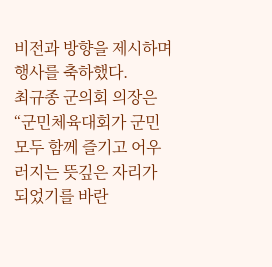비전과 방향을 제시하며 행사를 축하했다.
최규종 군의회 의장은 “군민체육대회가 군민 모두 함께 즐기고 어우러지는 뜻깊은 자리가 되었기를 바란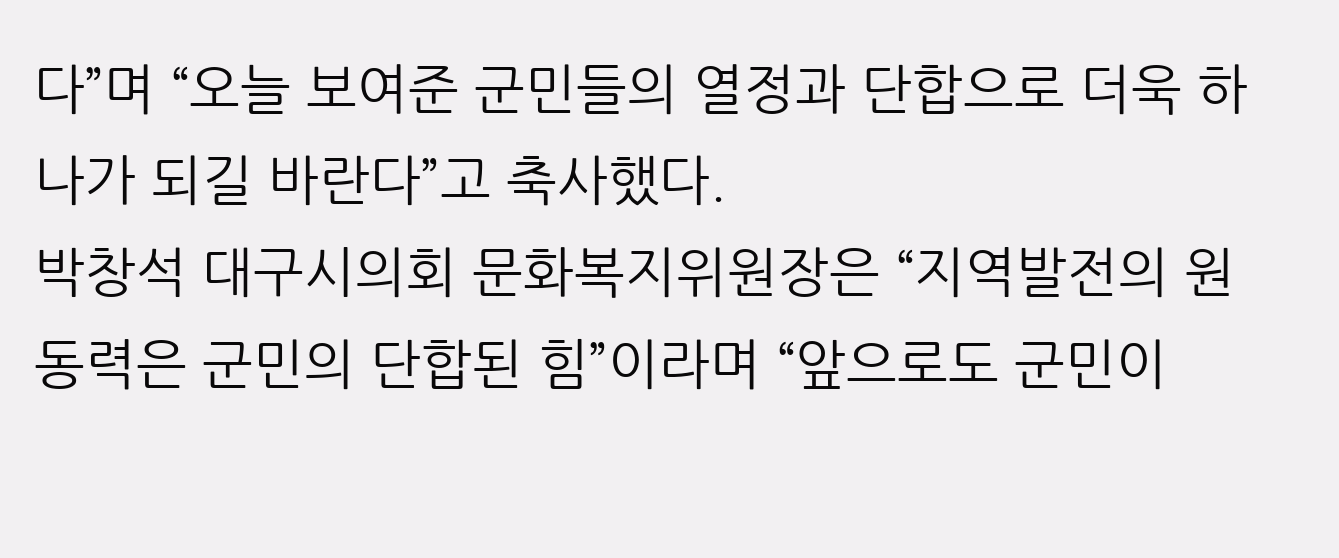다”며 “오늘 보여준 군민들의 열정과 단합으로 더욱 하나가 되길 바란다”고 축사했다.
박창석 대구시의회 문화복지위원장은 “지역발전의 원동력은 군민의 단합된 힘”이라며 “앞으로도 군민이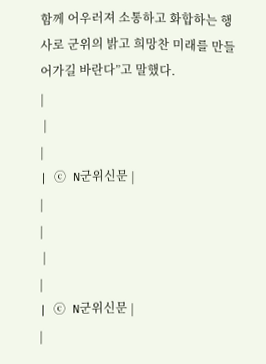함께 어우러져 소통하고 화합하는 행사로 군위의 밝고 희망찬 미래를 만들어가길 바란다”고 말했다.
|
 |
|
| ⓒ N군위신문 |
|
|
 |
|
| ⓒ N군위신문 |
|